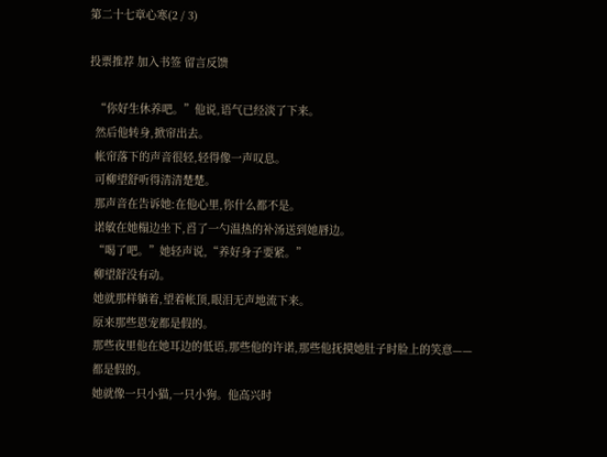第二十七章心寒(2 / 3)

投票推荐 加入书签 留言反馈

  “你好生休养吧。”他说,语气已经淡了下来。
  然后他转身,掀帘出去。
  帐帘落下的声音很轻,轻得像一声叹息。
  可柳望舒听得清清楚楚。
  那声音在告诉她:在他心里,你什么都不是。
  诺敏在她榻边坐下,舀了一勺温热的补汤送到她唇边。
  “喝了吧。”她轻声说,“养好身子要紧。”
  柳望舒没有动。
  她就那样躺着,望着帐顶,眼泪无声地流下来。
  原来那些恩宠都是假的。
  那些夜里他在她耳边的低语,那些他的许诺,那些他抚摸她肚子时脸上的笑意——
  都是假的。
  她就像一只小猫,一只小狗。他高兴时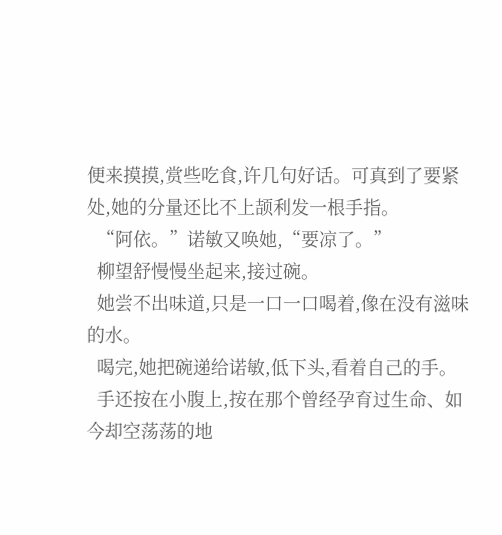便来摸摸,赏些吃食,许几句好话。可真到了要紧处,她的分量还比不上颉利发一根手指。
  “阿依。”诺敏又唤她,“要凉了。”
  柳望舒慢慢坐起来,接过碗。
  她尝不出味道,只是一口一口喝着,像在没有滋味的水。
  喝完,她把碗递给诺敏,低下头,看着自己的手。
  手还按在小腹上,按在那个曾经孕育过生命、如今却空荡荡的地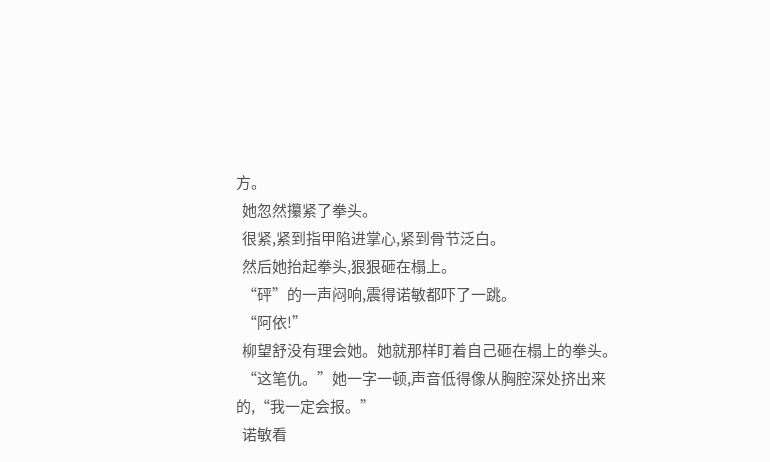方。
  她忽然攥紧了拳头。
  很紧,紧到指甲陷进掌心,紧到骨节泛白。
  然后她抬起拳头,狠狠砸在榻上。
  “砰”的一声闷响,震得诺敏都吓了一跳。
  “阿依!”
  柳望舒没有理会她。她就那样盯着自己砸在榻上的拳头。
  “这笔仇。”她一字一顿,声音低得像从胸腔深处挤出来的,“我一定会报。”
  诺敏看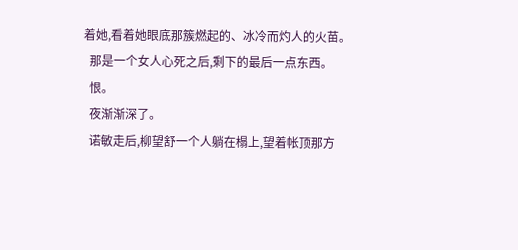着她,看着她眼底那簇燃起的、冰冷而灼人的火苗。
  那是一个女人心死之后,剩下的最后一点东西。
  恨。
  夜渐渐深了。
  诺敏走后,柳望舒一个人躺在榻上,望着帐顶那方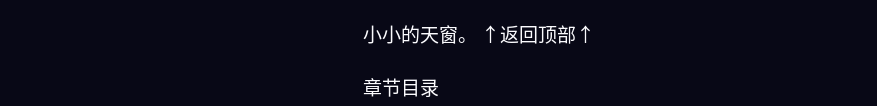小小的天窗。 ↑返回顶部↑

章节目录